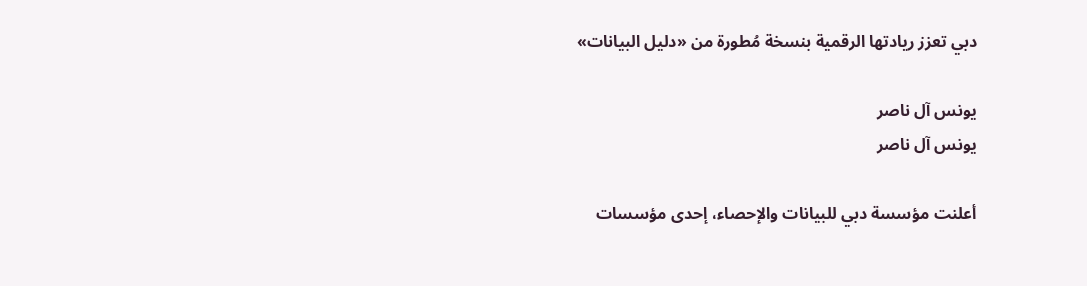دبي تعزز ريادتها الرقمية بنسخة مُطورة من «دليل البيانات»

يونس آل ناصر
يونس آل ناصر

أعلنت مؤسسة دبي للبيانات والإحصاء، إحدى مؤسسات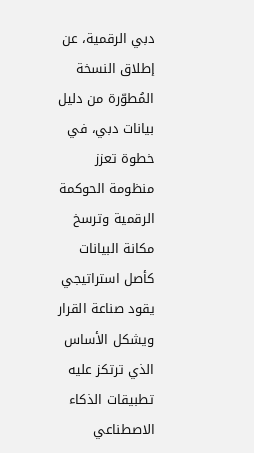دبي الرقمية، عن إطلاق النسخة المُطوّرة من دليل بيانات دبي، في خطوة تعزز منظومة الحوكمة الرقمية وترسخ مكانة البيانات كأصل استراتيجي يقود صناعة القرار ويشكل الأساس الذي ترتكز عليه تطبيقات الذكاء الاصطناعي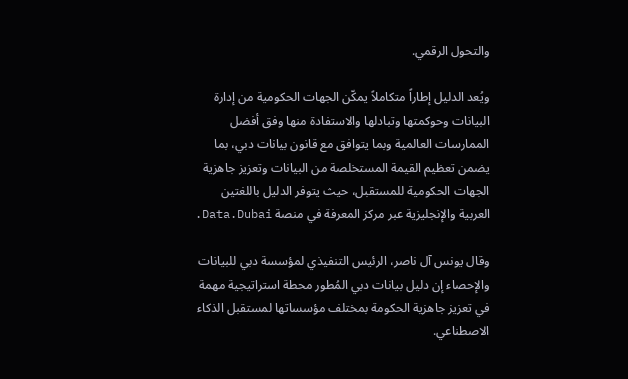والتحول الرقمي.

ويُعد الدليل إطاراً متكاملاً يمكّن الجهات الحكومية من إدارة البيانات وحوكمتها وتبادلها والاستفادة منها وفق أفضل الممارسات العالمية وبما يتوافق مع قانون بيانات دبي، بما يضمن تعظيم القيمة المستخلصة من البيانات وتعزيز جاهزية الجهات الحكومية للمستقبل، حيث يتوفر الدليل باللغتين العربية والإنجليزية عبر مركز المعرفة في منصة Data.Dubai.

وقال يونس آل ناصر، الرئيس التنفيذي لمؤسسة دبي للبيانات والإحصاء إن دليل بيانات دبي المُطور محطة استراتيجية مهمة في تعزيز جاهزية الحكومة بمختلف مؤسساتها لمستقبل الذكاء الاصطناعي.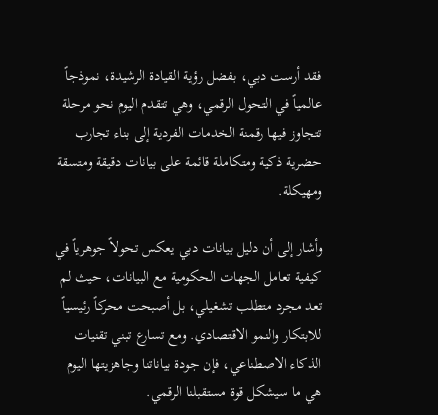فقد أرست دبي، بفضل رؤية القيادة الرشيدة، نموذجاً عالمياً في التحول الرقمي، وهي تتقدم اليوم نحو مرحلة تتجاوز فيها رقمنة الخدمات الفردية إلى بناء تجارب حضرية ذكية ومتكاملة قائمة على بيانات دقيقة ومتسقة ومهيكلة.

وأشار إلى أن دليل بيانات دبي يعكس تحولاً جوهرياً في كيفية تعامل الجهات الحكومية مع البيانات، حيث لم تعد مجرد متطلب تشغيلي، بل أصبحت محركاً رئيسياً للابتكار والنمو الاقتصادي. ومع تسارع تبني تقنيات الذكاء الاصطناعي، فإن جودة بياناتنا وجاهزيتها اليوم هي ما سيشكل قوة مستقبلنا الرقمي.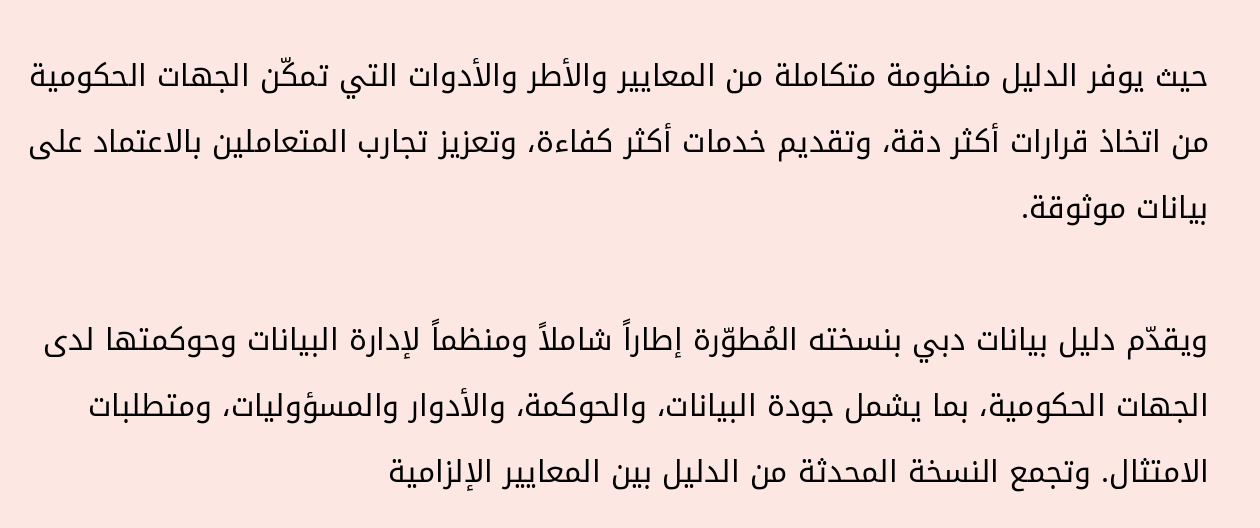حيث يوفر الدليل منظومة متكاملة من المعايير والأطر والأدوات التي تمكّن الجهات الحكومية من اتخاذ قرارات أكثر دقة، وتقديم خدمات أكثر كفاءة، وتعزيز تجارب المتعاملين بالاعتماد على بيانات موثوقة.

ويقدّم دليل بيانات دبي بنسخته المُطوّرة إطاراً شاملاً ومنظماً لإدارة البيانات وحوكمتها لدى الجهات الحكومية، بما يشمل جودة البيانات، والحوكمة، والأدوار والمسؤوليات، ومتطلبات الامتثال. وتجمع النسخة المحدثة من الدليل بين المعايير الإلزامية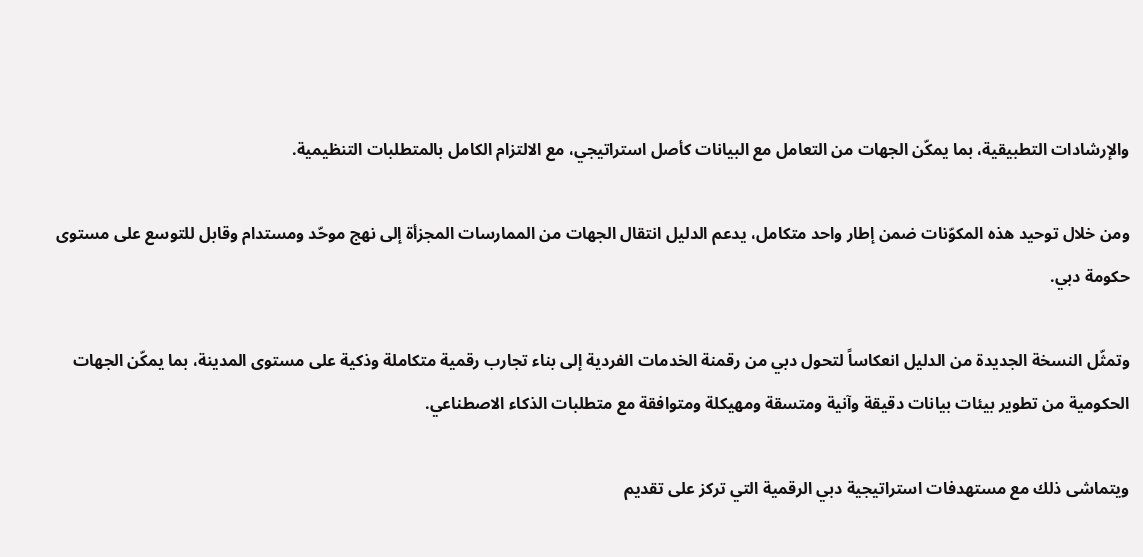والإرشادات التطبيقية، بما يمكّن الجهات من التعامل مع البيانات كأصل استراتيجي، مع الالتزام الكامل بالمتطلبات التنظيمية.

ومن خلال توحيد هذه المكوّنات ضمن إطار واحد متكامل، يدعم الدليل انتقال الجهات من الممارسات المجزأة إلى نهج موحّد ومستدام وقابل للتوسع على مستوى حكومة دبي.

وتمثّل النسخة الجديدة من الدليل انعكاساً لتحول دبي من رقمنة الخدمات الفردية إلى بناء تجارب رقمية متكاملة وذكية على مستوى المدينة، بما يمكّن الجهات الحكومية من تطوير بيئات بيانات دقيقة وآنية ومتسقة ومهيكلة ومتوافقة مع متطلبات الذكاء الاصطناعي.

ويتماشى ذلك مع مستهدفات استراتيجية دبي الرقمية التي تركز على تقديم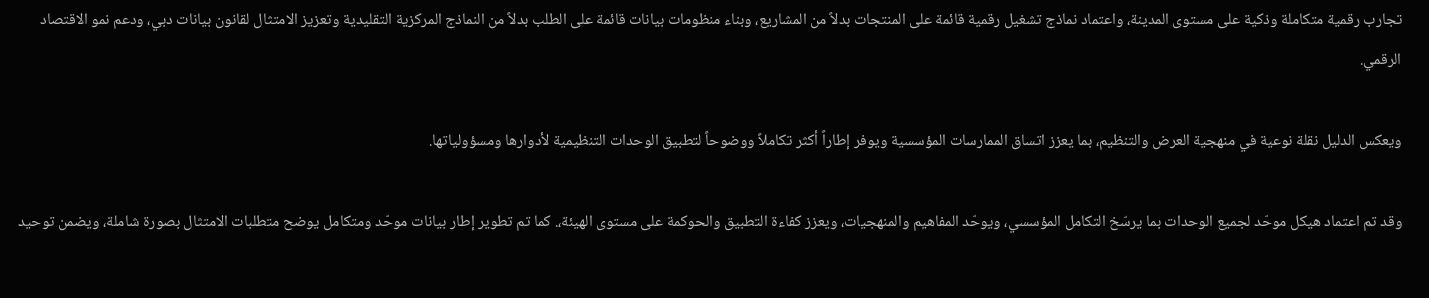تجارب رقمية متكاملة وذكية على مستوى المدينة، واعتماد نماذج تشغيل رقمية قائمة على المنتجات بدلاً من المشاريع، وبناء منظومات بيانات قائمة على الطلب بدلاً من النماذج المركزية التقليدية وتعزيز الامتثال لقانون بيانات دبي، ودعم نمو الاقتصاد الرقمي.

ويعكس الدليل نقلة نوعية في منهجية العرض والتنظيم، بما يعزز اتساق الممارسات المؤسسية ويوفر إطاراً أكثر تكاملاً ووضوحاً لتطبيق الوحدات التنظيمية لأدوارها ومسؤولياتها.

وقد تم اعتماد هيكل موحّد لجميع الوحدات بما يرسّخ التكامل المؤسسي، ويوحّد المفاهيم والمنهجيات، ويعزز كفاءة التطبيق والحوكمة على مستوى الهيئة،. كما تم تطوير إطار بيانات موحّد ومتكامل يوضح متطلبات الامتثال بصورة شاملة، ويضمن توحيد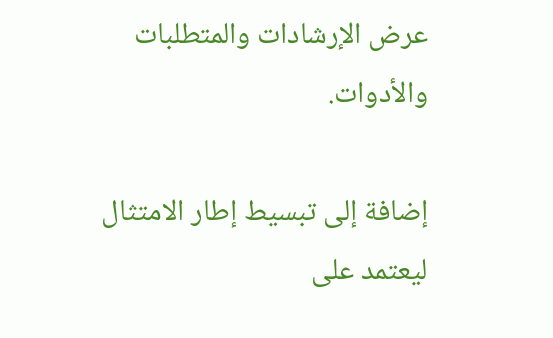عرض الإرشادات والمتطلبات والأدوات.

إضافة إلى تبسيط إطار الامتثال ليعتمد على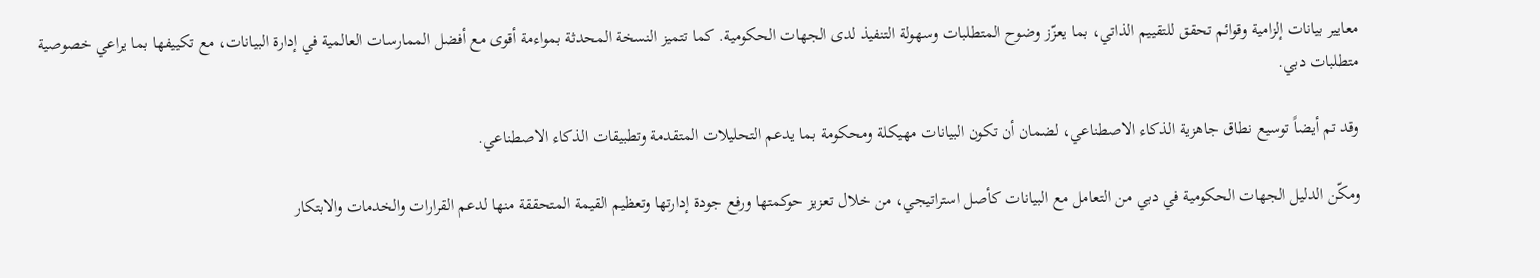معايير بيانات إلزامية وقوائم تحقق للتقييم الذاتي، بما يعزّز وضوح المتطلبات وسهولة التنفيذ لدى الجهات الحكومية. كما تتميز النسخة المحدثة بمواءمة أقوى مع أفضل الممارسات العالمية في إدارة البيانات، مع تكييفها بما يراعي خصوصية متطلبات دبي.

وقد تم أيضاً توسيع نطاق جاهزية الذكاء الاصطناعي، لضمان أن تكون البيانات مهيكلة ومحكومة بما يدعم التحليلات المتقدمة وتطبيقات الذكاء الاصطناعي.

ومكّن الدليل الجهات الحكومية في دبي من التعامل مع البيانات كأصل استراتيجي، من خلال تعزيز حوكمتها ورفع جودة إدارتها وتعظيم القيمة المتحققة منها لدعم القرارات والخدمات والابتكار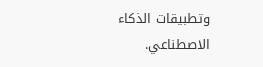وتطبيقات الذكاء الاصطناعي.